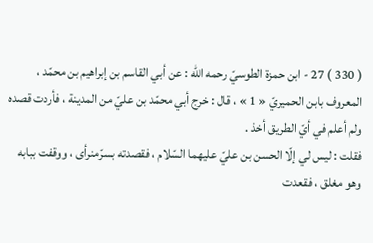( 330 ) 27 - ابن حمزة الطوسيّ رحمه اللّه : عن أبي القاسم بن إبراهيم بن محمّد ، المعروف بابن الحميريّ « 1 » ، قال : خرج أبي محمّد بن عليّ من المدينة ، فأردت قصده ولم أعلم في أيّ الطريق أخذ .
فقلت : ليس لي إلّا الحسن بن عليّ عليهما السّلام ، فقصدته بسرّمنرأى ، ووقفت ببابه وهو مغلق ، فقعدت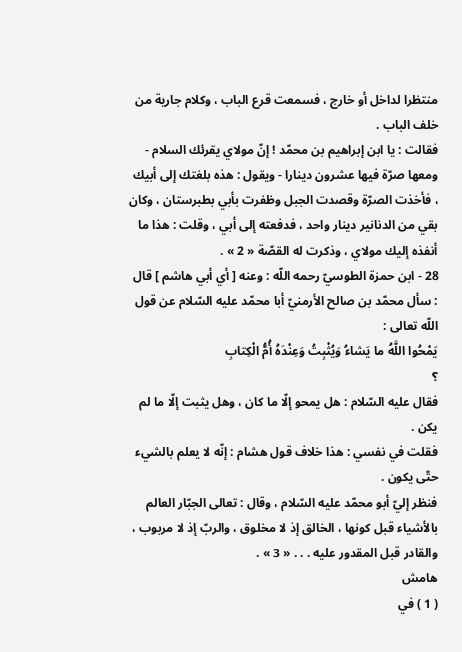منتظرا لداخل أو خارج ، فسمعت قرع الباب ، وكلام جارية من خلف الباب .
فقالت : يا ابن إبراهيم بن محمّد ! إنّ مولاي يقرئك السلام - ومعها صرّة فيها عشرون دينارا - ويقول : هذه بلغتك إلى أبيك ، فأخذت الصرّة وقصدت الجبل وظفرت بأبي بطبرستان ، وكان بقي من الدنانير دينار واحد ، فدفعته إلى أبي ، وقلت : هذا ما أنفذه إليك مولاي ، وذكرت له القصّة « 2 » .
28 - ابن حمزة الطوسيّ رحمه اللّه : وعنه [ أي أبي هاشم ] قال : سأل محمّد بن صالح الأرمنيّ أبا محمّد عليه السّلام عن قول اللّه تعالى :
يَمْحُوا اللَّهُ ما يَشاءُ وَيُثْبِتُ وَعِنْدَهُ أُمُّ الْكِتابِ
؟
فقال عليه السّلام : هل يمحو إلّا ما كان ، وهل يثبت إلّا ما لم يكن .
فقلت في نفسي : هذا خلاف قول هشام : إنّه لا يعلم بالشيء حتّى يكون .
فنظر إليّ أبو محمّد عليه السّلام ، وقال : تعالى الجبّار العالم بالأشياء قبل كونها ، الخالق إذ لا مخلوق ، والربّ إذ لا مربوب ، والقادر قبل المقدور عليه . . . « 3 » .
هامش
( 1 ) في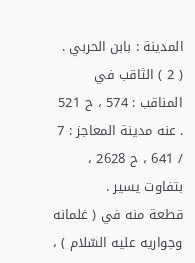المدينة : بابن الحربي .
( 2 ) الثاقب في المناقب : 574 ، ح 521 . عنه مدينة المعاجز : 7 / 641 ، ح 2628 ، بتفاوت يسير .
قطعة منه في ( غلمانه وجواريه عليه السّلام ) ،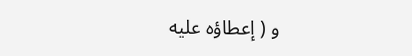و ( إعطاؤه عليه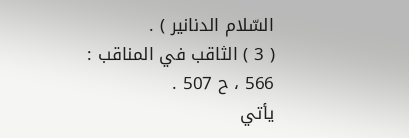السّلام الدنانير ) .
( 3 ) الثاقب في المناقب : 566 ، ح 507 .
يأتي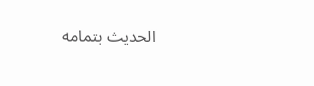الحديث بتمامه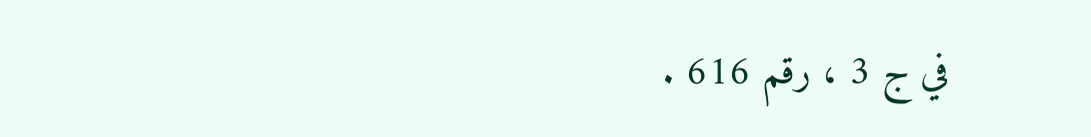في ج 3 ، رقم 616 .